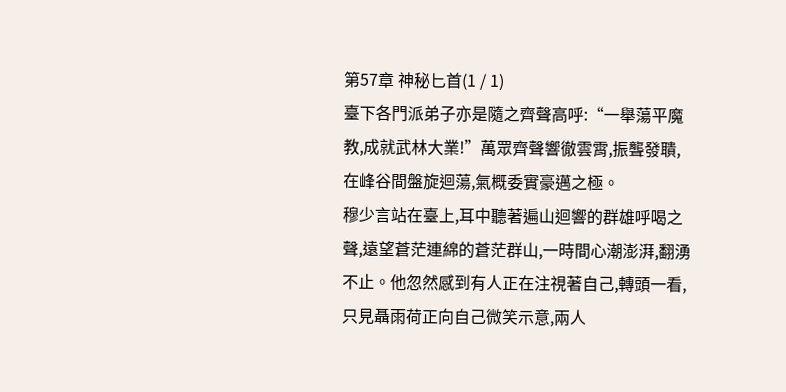第57章 神秘匕首(1 / 1)
臺下各門派弟子亦是隨之齊聲高呼:“一舉蕩平魔教,成就武林大業!”萬眾齊聲響徹雲霄,振聾發聵,在峰谷間盤旋迴蕩,氣概委實豪邁之極。
穆少言站在臺上,耳中聽著遍山迴響的群雄呼喝之聲,遠望蒼茫連綿的蒼茫群山,一時間心潮澎湃,翻湧不止。他忽然感到有人正在注視著自己,轉頭一看,只見聶雨荷正向自己微笑示意,兩人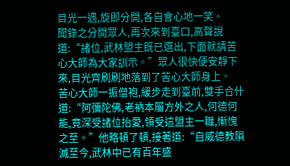目光一遇,旋即分開,各自會心地一笑。
聞錄之分開眾人,再次來到臺口,高聲說道:“諸位,武林盟主既已選出,下面就請苦心大師為大家訓示。”眾人很快便安靜下來,目光齊刷刷地落到了苦心大師身上。
苦心大師一振僧袍,緩步走到臺前,雙手合什道:“阿彌陀佛,老衲本屬方外之人,何德何能,竟深受諸位抬愛,領受這盟主一職,慚愧之至。”他略頓了頓,接著道:“自威德教隕滅至今,武林中已有百年盛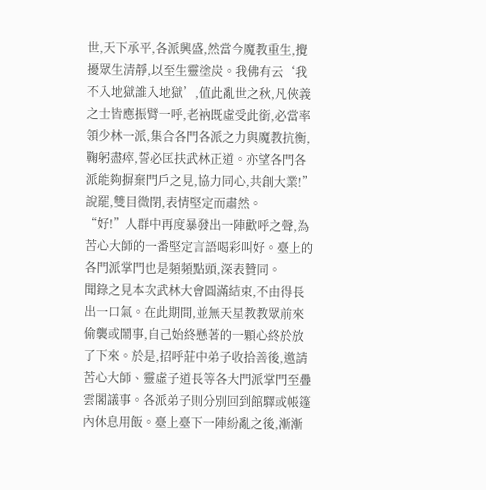世,天下承平,各派興盛,然當今魔教重生,攪擾眾生清靜,以至生靈塗炭。我佛有云‘我不入地獄誰入地獄’,值此亂世之秋,凡俠義之士皆應振臂一呼,老衲既虛受此銜,必當率領少林一派,集合各門各派之力與魔教抗衡,鞠躬盡瘁,誓必匡扶武林正道。亦望各門各派能夠摒棄門戶之見,協力同心,共創大業!”說罷,雙目微閉,表情堅定而肅然。
“好!”人群中再度暴發出一陣歡呼之聲,為苦心大師的一番堅定言語喝彩叫好。臺上的各門派掌門也是頻頻點頭,深表贊同。
聞錄之見本次武林大會圓滿結束,不由得長出一口氣。在此期間,並無天星教教眾前來偷襲或鬧事,自己始終懸著的一顆心終於放了下來。於是,招呼莊中弟子收拾善後,邀請苦心大師、靈虛子道長等各大門派掌門至疊雲閣議事。各派弟子則分別回到館驛或帳篷內休息用飯。臺上臺下一陣紛亂之後,漸漸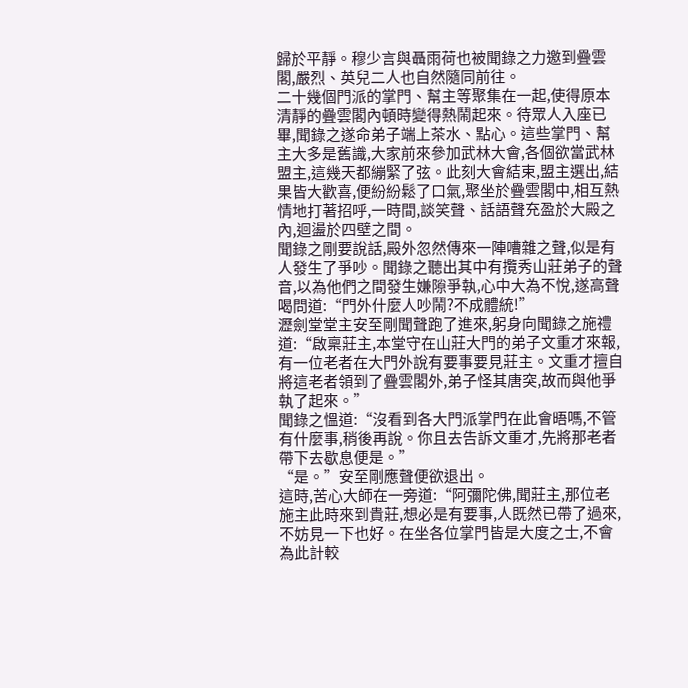歸於平靜。穆少言與聶雨荷也被聞錄之力邀到疊雲閣,嚴烈、英兒二人也自然隨同前往。
二十幾個門派的掌門、幫主等聚集在一起,使得原本清靜的疊雲閣內頓時變得熱鬧起來。待眾人入座已畢,聞錄之遂命弟子端上茶水、點心。這些掌門、幫主大多是舊識,大家前來參加武林大會,各個欲當武林盟主,這幾天都繃緊了弦。此刻大會結束,盟主選出,結果皆大歡喜,便紛紛鬆了口氣,聚坐於疊雲閣中,相互熱情地打著招呼,一時間,談笑聲、話語聲充盈於大殿之內,迴盪於四壁之間。
聞錄之剛要說話,殿外忽然傳來一陣嘈雜之聲,似是有人發生了爭吵。聞錄之聽出其中有攬秀山莊弟子的聲音,以為他們之間發生嫌隙爭執,心中大為不悅,遂高聲喝問道:“門外什麼人吵鬧?不成體統!”
瀝劍堂堂主安至剛聞聲跑了進來,躬身向聞錄之施禮道:“啟稟莊主,本堂守在山莊大門的弟子文重才來報,有一位老者在大門外說有要事要見莊主。文重才擅自將這老者領到了疊雲閣外,弟子怪其唐突,故而與他爭執了起來。”
聞錄之慍道:“沒看到各大門派掌門在此會晤嗎,不管有什麼事,稍後再說。你且去告訴文重才,先將那老者帶下去歇息便是。”
“是。”安至剛應聲便欲退出。
這時,苦心大師在一旁道:“阿彌陀佛,聞莊主,那位老施主此時來到貴莊,想必是有要事,人既然已帶了過來,不妨見一下也好。在坐各位掌門皆是大度之士,不會為此計較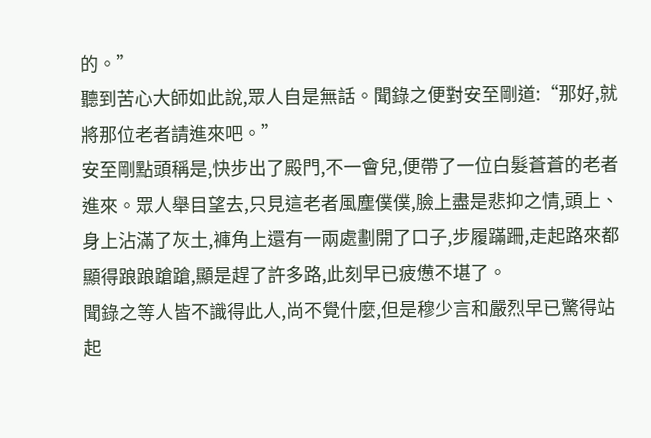的。”
聽到苦心大師如此說,眾人自是無話。聞錄之便對安至剛道:“那好,就將那位老者請進來吧。”
安至剛點頭稱是,快步出了殿門,不一會兒,便帶了一位白髮蒼蒼的老者進來。眾人舉目望去,只見這老者風塵僕僕,臉上盡是悲抑之情,頭上、身上沾滿了灰土,褲角上還有一兩處劃開了口子,步履蹣跚,走起路來都顯得踉踉蹌蹌,顯是趕了許多路,此刻早已疲憊不堪了。
聞錄之等人皆不識得此人,尚不覺什麼,但是穆少言和嚴烈早已驚得站起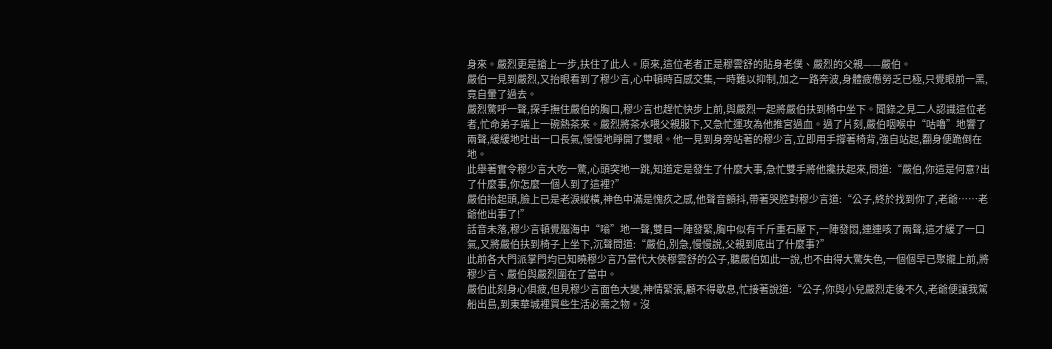身來。嚴烈更是搶上一步,扶住了此人。原來,這位老者正是穆雲舒的貼身老僕、嚴烈的父親——嚴伯。
嚴伯一見到嚴烈,又抬眼看到了穆少言,心中頓時百感交集,一時難以抑制,加之一路奔波,身體疲憊勞乏已極,只覺眼前一黑,竟自暈了過去。
嚴烈驚呼一聲,探手撫住嚴伯的胸口,穆少言也趕忙快步上前,與嚴烈一起將嚴伯扶到椅中坐下。聞錄之見二人認識這位老者,忙命弟子端上一碗熱茶來。嚴烈將茶水喂父親服下,又急忙運攻為他推宮過血。過了片刻,嚴伯咽喉中“咕嚕”地響了兩聲,緩緩地吐出一口長氣,慢慢地睜開了雙眼。他一見到身旁站著的穆少言,立即用手撐著椅背,強自站起,翻身便跪倒在地。
此舉著實令穆少言大吃一驚,心頭突地一跳,知道定是發生了什麼大事,急忙雙手將他攙扶起來,問道:“嚴伯,你這是何意?出了什麼事,你怎麼一個人到了這裡?”
嚴伯抬起頭,臉上已是老淚縱橫,神色中滿是愧疚之感,他聲音顫抖,帶著哭腔對穆少言道:“公子,終於找到你了,老爺……老爺他出事了!”
話音未落,穆少言頓覺腦海中“嗡”地一聲,雙目一陣發緊,胸中似有千斤重石壓下,一陣發悶,連連咳了兩聲,這才緩了一口氣,又將嚴伯扶到椅子上坐下,沉聲問道:“嚴伯,別急,慢慢說,父親到底出了什麼事?”
此前各大門派掌門均已知曉穆少言乃當代大俠穆雲舒的公子,聽嚴伯如此一說,也不由得大驚失色,一個個早已聚攏上前,將穆少言、嚴伯與嚴烈圍在了當中。
嚴伯此刻身心俱疲,但見穆少言面色大變,神情緊張,顧不得歇息,忙接著說道:“公子,你與小兒嚴烈走後不久,老爺便讓我駕船出島,到東華城裡買些生活必需之物。沒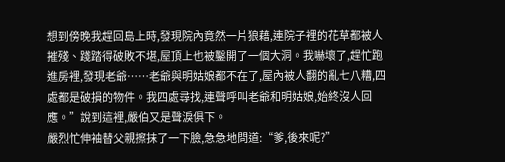想到傍晚我趕回島上時,發現院內竟然一片狼藉,連院子裡的花草都被人摧殘、踐踏得破敗不堪,屋頂上也被鑿開了一個大洞。我嚇壞了,趕忙跑進房裡,發現老爺……老爺與明姑娘都不在了,屋內被人翻的亂七八糟,四處都是破損的物件。我四處尋找,連聲呼叫老爺和明姑娘,始終沒人回應。”說到這裡,嚴伯又是聲淚俱下。
嚴烈忙伸袖替父親擦抹了一下臉,急急地問道:“爹,後來呢?”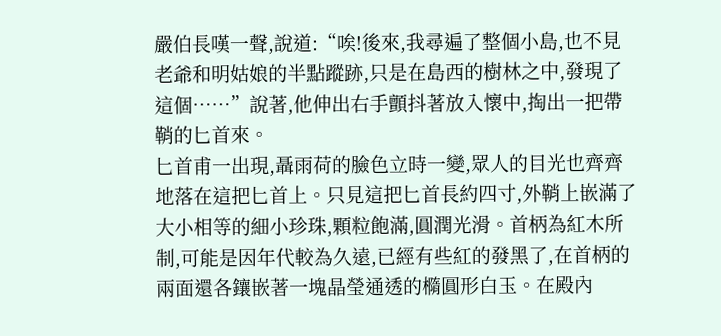嚴伯長嘆一聲,說道:“唉!後來,我尋遍了整個小島,也不見老爺和明姑娘的半點蹤跡,只是在島西的樹林之中,發現了這個……”說著,他伸出右手顫抖著放入懷中,掏出一把帶鞘的匕首來。
匕首甫一出現,聶雨荷的臉色立時一變,眾人的目光也齊齊地落在這把匕首上。只見這把匕首長約四寸,外鞘上嵌滿了大小相等的細小珍珠,顆粒飽滿,圓潤光滑。首柄為紅木所制,可能是因年代較為久遠,已經有些紅的發黑了,在首柄的兩面還各鑲嵌著一塊晶瑩通透的橢圓形白玉。在殿內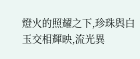燈火的照耀之下,珍珠與白玉交相輝映,流光異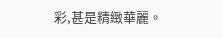彩,甚是精緻華麗。